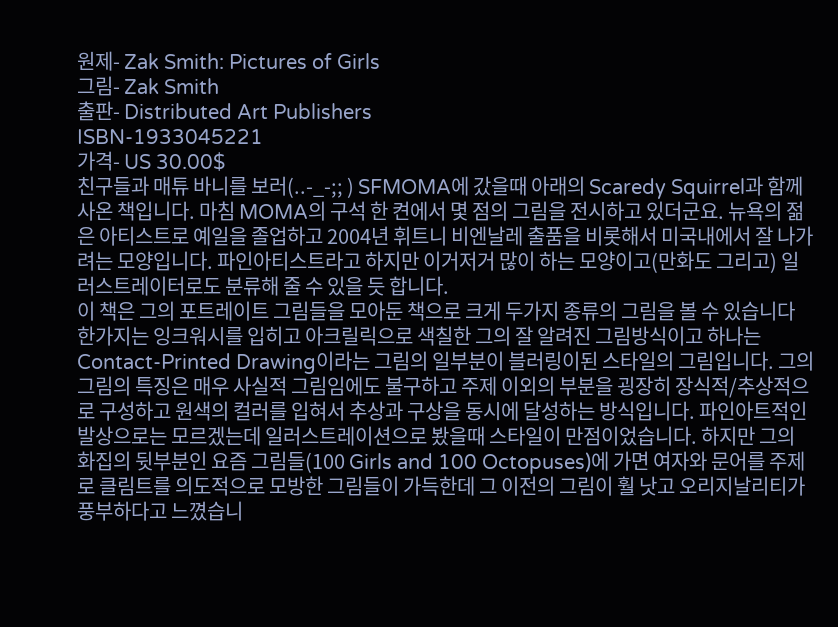원제- Zak Smith: Pictures of Girls
그림- Zak Smith
출판- Distributed Art Publishers
ISBN-1933045221
가격- US 30.00$
친구들과 매튜 바니를 보러(..-_-;; ) SFMOMA에 갔을때 아래의 Scaredy Squirrel과 함께 사온 책입니다. 마침 MOMA의 구석 한 켠에서 몇 점의 그림을 전시하고 있더군요. 뉴욕의 젊은 아티스트로 예일을 졸업하고 2004년 휘트니 비엔날레 출품을 비롯해서 미국내에서 잘 나가려는 모양입니다. 파인아티스트라고 하지만 이거저거 많이 하는 모양이고(만화도 그리고) 일러스트레이터로도 분류해 줄 수 있을 듯 합니다.
이 책은 그의 포트레이트 그림들을 모아둔 책으로 크게 두가지 종류의 그림을 볼 수 있습니다 한가지는 잉크워시를 입히고 아크릴릭으로 색칠한 그의 잘 알려진 그림방식이고 하나는 Contact-Printed Drawing이라는 그림의 일부분이 블러링이된 스타일의 그림입니다. 그의 그림의 특징은 매우 사실적 그림임에도 불구하고 주제 이외의 부분을 굉장히 장식적/추상적으로 구성하고 원색의 컬러를 입혀서 추상과 구상을 동시에 달성하는 방식입니다. 파인아트적인 발상으로는 모르겠는데 일러스트레이션으로 봤을때 스타일이 만점이었습니다. 하지만 그의 화집의 뒷부분인 요즘 그림들(100 Girls and 100 Octopuses)에 가면 여자와 문어를 주제로 클림트를 의도적으로 모방한 그림들이 가득한데 그 이전의 그림이 훨 낫고 오리지날리티가 풍부하다고 느꼈습니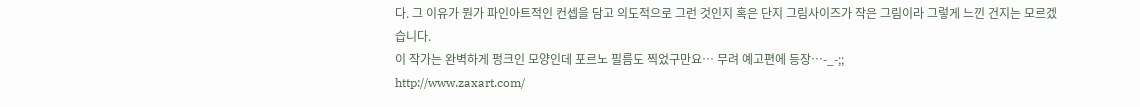다. 그 이유가 뭔가 파인아트적인 컨셉을 담고 의도적으로 그런 것인지 혹은 단지 그림사이즈가 작은 그림이라 그렇게 느낀 건지는 모르겠습니다.
이 작가는 완벽하게 펑크인 모양인데 포르노 필름도 찍었구만요… 무려 예고편에 등장…-_-;;
http://www.zaxart.com/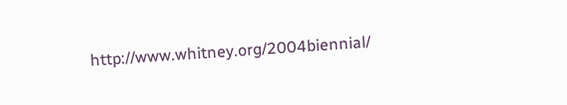http://www.whitney.org/2004biennial/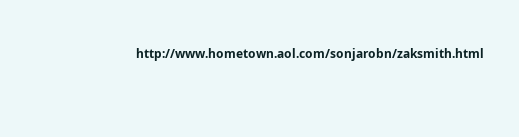http://www.hometown.aol.com/sonjarobn/zaksmith.html